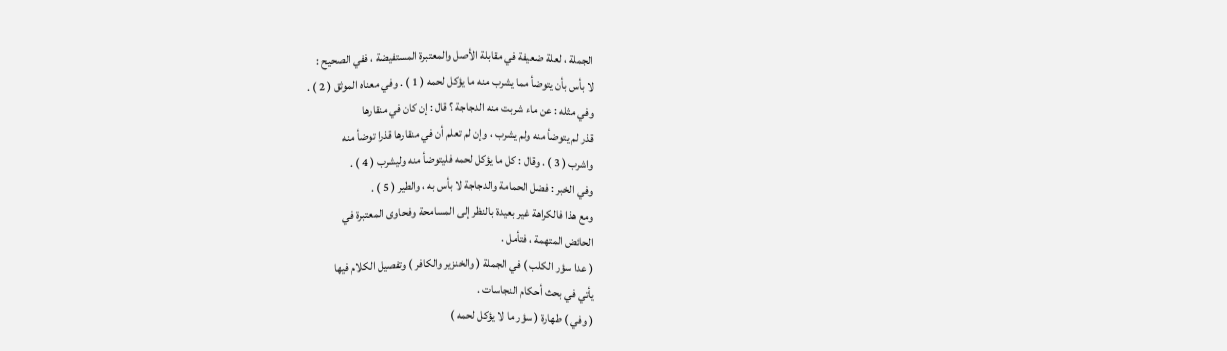الجملة ، لعلة ضعيفة في مقابلة الأصل والمعتبرة المستفيضة ، ففي الصحيح :
لا بأس بأن يتوضأ مما يشرب منه ما يؤكل لحمه ( 1 ) . وفي معناه الموثق ( 2 ) .
وفي مثله : عن ماء شربت منه الدجاجة ؟ قال : إن كان في منقارها
قذر لم يتوضأ منه ولم يشرب ، وإن لم تعلم أن في منقارها قذرا توضأ منه
واشرب ( 3 ) . وقال : كل ما يؤكل لحمه فليتوضأ منه وليشرب ( 4 ) .
وفي الخبر : فضل الحمامة والدجاجة لا بأس به ، والطير ( 5 ) .
ومع هذا فالكراهة غير بعيدة بالنظر إلى المسامحة وفحاوى المعتبرة في
الحائض المتهمة ، فتأمل .
( عدا سؤر الكلب ) في الجملة ( والخنزير والكافر ) وتفصيل الكلام فيها
يأتي في بحث أحكام النجاسات .
( وفي ) طهارة ( سؤر ما لا يؤكل لحمه )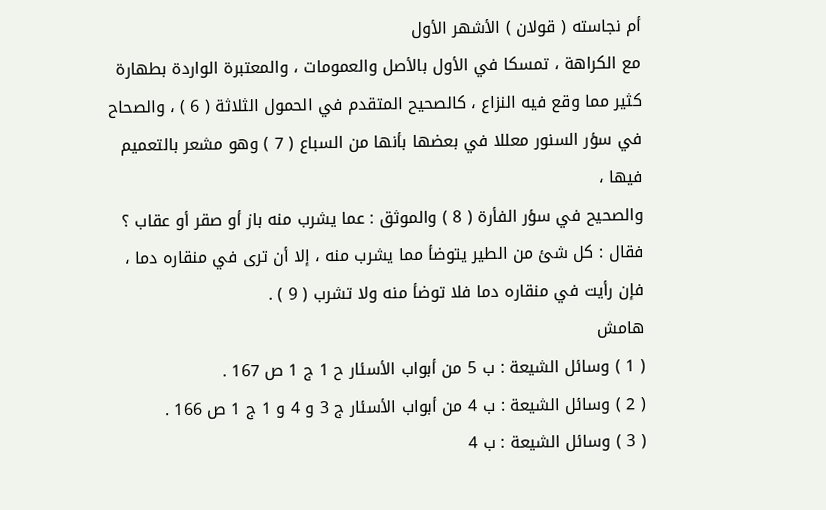أم نجاسته ( قولان ) الأشهر الأول
مع الكراهة ، تمسكا في الأول بالأصل والعمومات ، والمعتبرة الواردة بطهارة
كثير مما وقع فيه النزاع ، كالصحيح المتقدم في الحمول الثلاثة ( 6 ) ، والصحاح
في سؤر السنور معللا في بعضها بأنها من السباع ( 7 ) وهو مشعر بالتعميم فيها ،
والصحيح في سؤر الفأرة ( 8 ) والموثق : عما يشرب منه باز أو صقر أو عقاب ؟
فقال : كل شئ من الطير يتوضأ مما يشرب منه ، إلا أن ترى في منقاره دما ،
فإن رأيت في منقاره دما فلا توضأ منه ولا تشرب ( 9 ) .
هامش
( 1 ) وسائل الشيعة : ب 5 من أبواب الأسئار ح 1 ج 1 ص 167 .
( 2 ) وسائل الشيعة : ب 4 من أبواب الأسئار ج 3 و 4 و 1 ج 1 ص 166 .
( 3 ) وسائل الشيعة : ب 4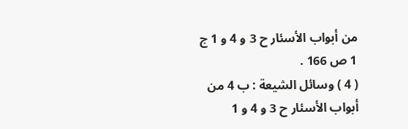من أبواب الأسئار ح 3 و 4 و 1 ج 1 ص 166 .
( 4 ) وسائل الشيعة : ب 4 من أبواب الأسئار ح 3 و 4 و 1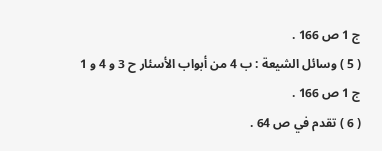ج 1 ص 166 .
( 5 ) وسائل الشيعة : ب 4 من أبواب الأسئار ح 3 و 4 و 1 ج 1 ص 166 .
( 6 ) تقدم في ص 64 .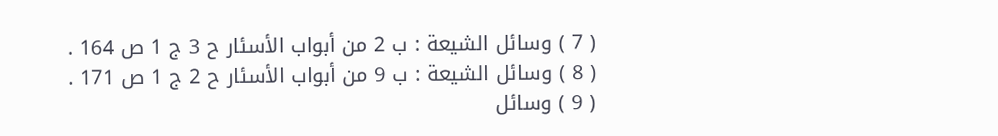( 7 ) وسائل الشيعة : ب 2 من أبواب الأسئار ح 3 ج 1 ص 164 .
( 8 ) وسائل الشيعة : ب 9 من أبواب الأسئار ح 2 ج 1 ص 171 .
( 9 ) وسائل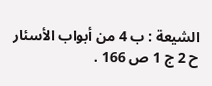الشيعة : ب 4 من أبواب الأسئار ح 2 ج 1 ص 166 .